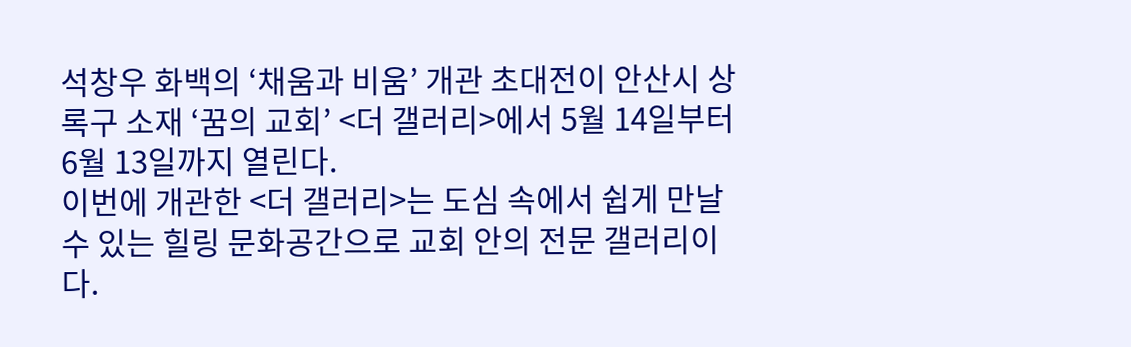석창우 화백의 ‘채움과 비움’ 개관 초대전이 안산시 상록구 소재 ‘꿈의 교회’ <더 갤러리>에서 5월 14일부터 6월 13일까지 열린다.
이번에 개관한 <더 갤러리>는 도심 속에서 쉽게 만날 수 있는 힐링 문화공간으로 교회 안의 전문 갤러리이다.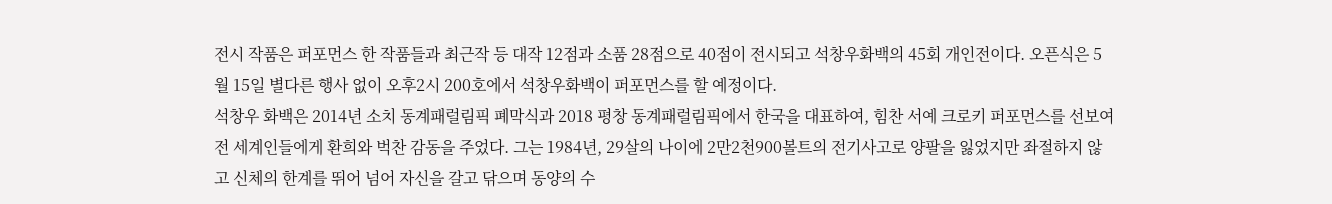전시 작품은 퍼포먼스 한 작품들과 최근작 등 대작 12점과 소품 28점으로 40점이 전시되고 석창우화백의 45회 개인전이다. 오픈식은 5월 15일 별다른 행사 없이 오후2시 200호에서 석창우화백이 퍼포먼스를 할 예정이다.
석창우 화백은 2014년 소치 동계패럴림픽 폐막식과 2018 평창 동계패럴림픽에서 한국을 대표하여, 힘찬 서예 크로키 퍼포먼스를 선보여 전 세계인들에게 환희와 벅찬 감동을 주었다. 그는 1984년, 29살의 나이에 2만2천900볼트의 전기사고로 양팔을 잃었지만 좌절하지 않고 신체의 한계를 뛰어 넘어 자신을 갈고 닦으며 동양의 수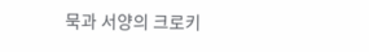묵과 서양의 크로키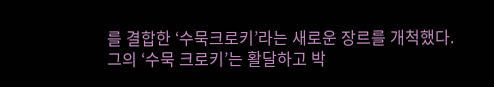를 결합한 ‘수묵크로키’라는 새로운 장르를 개척했다.
그의 ‘수묵 크로키’는 활달하고 박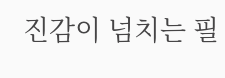진감이 넘치는 필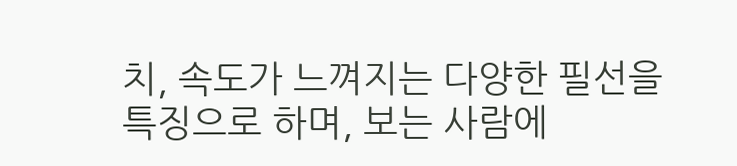치, 속도가 느껴지는 다양한 필선을 특징으로 하며, 보는 사람에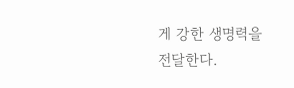게 강한 생명력을 전달한다.